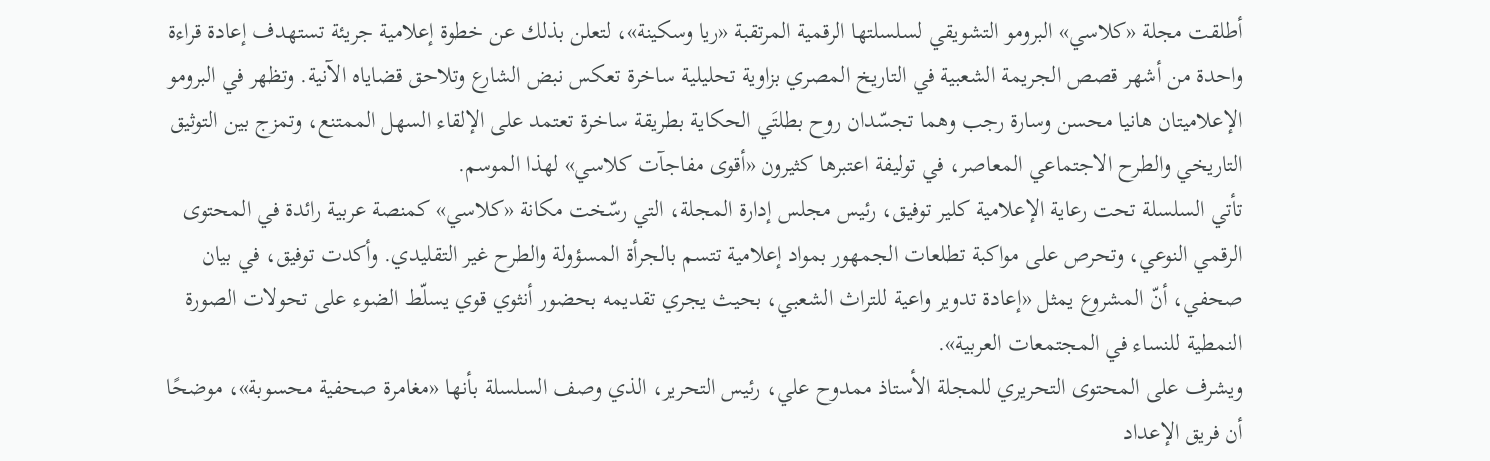أطلقت مجلة «كلاسي» البرومو التشويقي لسلسلتها الرقمية المرتقبة «ريا وسكينة»، لتعلن بذلك عن خطوة إعلامية جريئة تستهدف إعادة قراءة واحدة من أشهر قصص الجريمة الشعبية في التاريخ المصري بزاوية تحليلية ساخرة تعكس نبض الشارع وتلاحق قضاياه الآنية. وتظهر في البرومو الإعلاميتان هانيا محسن وسارة رجب وهما تجسّدان روح بطلتَي الحكاية بطريقة ساخرة تعتمد على الإلقاء السهل الممتنع، وتمزج بين التوثيق التاريخي والطرح الاجتماعي المعاصر، في توليفة اعتبرها كثيرون «أقوى مفاجآت كلاسي» لهذا الموسم.
تأتي السلسلة تحت رعاية الإعلامية كلير توفيق، رئيس مجلس إدارة المجلة، التي رسّخت مكانة «كلاسي» كمنصة عربية رائدة في المحتوى الرقمي النوعي، وتحرص على مواكبة تطلعات الجمهور بمواد إعلامية تتسم بالجرأة المسؤولة والطرح غير التقليدي. وأكدت توفيق، في بيان صحفي، أنّ المشروع يمثل «إعادة تدوير واعية للتراث الشعبي، بحيث يجري تقديمه بحضور أنثوي قوي يسلّط الضوء على تحولات الصورة النمطية للنساء في المجتمعات العربية».
ويشرف على المحتوى التحريري للمجلة الأستاذ ممدوح علي، رئيس التحرير، الذي وصف السلسلة بأنها «مغامرة صحفية محسوبة»، موضحًا أن فريق الإعداد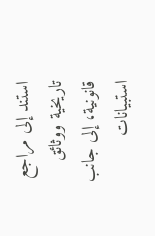استند إلى مراجع تاريخية ووثائق قانونية، إلى جانب استبيانات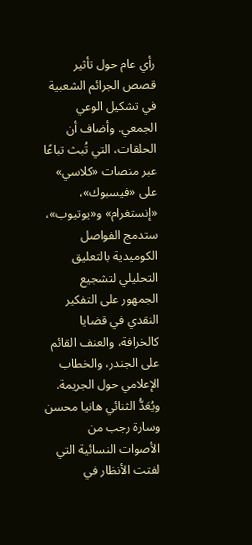رأي عام حول تأثير قصص الجرائم الشعبية في تشكيل الوعي الجمعي. وأضاف أن الحلقات، التي تُبث تباعًا عبر منصات «كلاسي» على «فيسبوك»، «إنستغرام» و«يوتيوب»، ستدمج الفواصل الكوميدية بالتعليق التحليلي لتشجيع الجمهور على التفكير النقدي في قضايا كالخرافة، والعنف القائم على الجندر، والخطاب الإعلامي حول الجريمة.
ويُعَدُّ الثنائي هانيا محسن وسارة رجب من الأصوات النسائية التي لفتت الأنظار في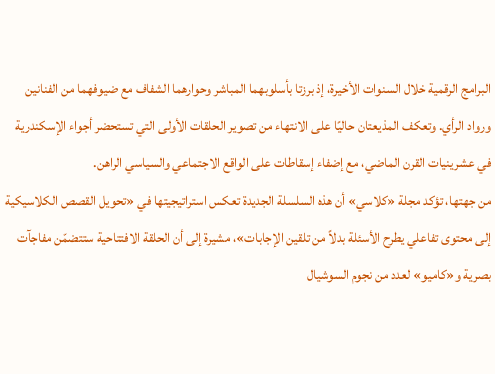البرامج الرقمية خلال السنوات الأخيرة، إذ برزتا بأسلوبهما المباشر وحوارهما الشفاف مع ضيوفهما من الفنانين ورواد الرأي. وتعكف المذيعتان حاليًا على الانتهاء من تصوير الحلقات الأولى التي تستحضر أجواء الإسكندرية في عشرينيات القرن الماضي، مع إضفاء إسقاطات على الواقع الاجتماعي والسياسي الراهن.
من جهتها، تؤكد مجلة «كلاسي» أن هذه السلسلة الجديدة تعكس استراتيجيتها في «تحويل القصص الكلاسيكية إلى محتوى تفاعلي يطرح الأسئلة بدلاً من تلقين الإجابات»، مشيرة إلى أن الحلقة الافتتاحية ستتضمّن مفاجآت بصرية و«كاميو» لعدد من نجوم السوشيال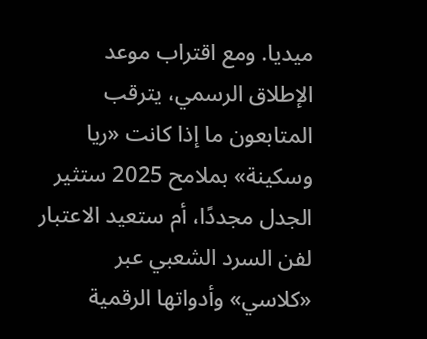ميديا. ومع اقتراب موعد الإطلاق الرسمي، يترقب المتابعون ما إذا كانت «ريا وسكينة» بملامح 2025 ستثير الجدل مجددًا، أم ستعيد الاعتبار لفن السرد الشعبي عبر «كلاسي» وأدواتها الرقمية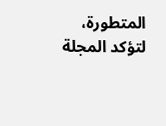المتطورة، لتؤكد المجلة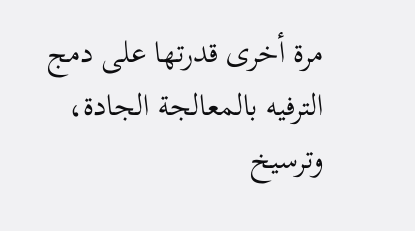مرة أخرى قدرتها على دمج الترفيه بالمعالجة الجادة، وترسيخ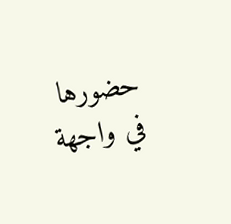حضورها في واجهة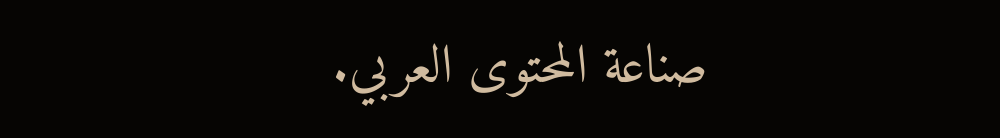صناعة المحتوى العربي.